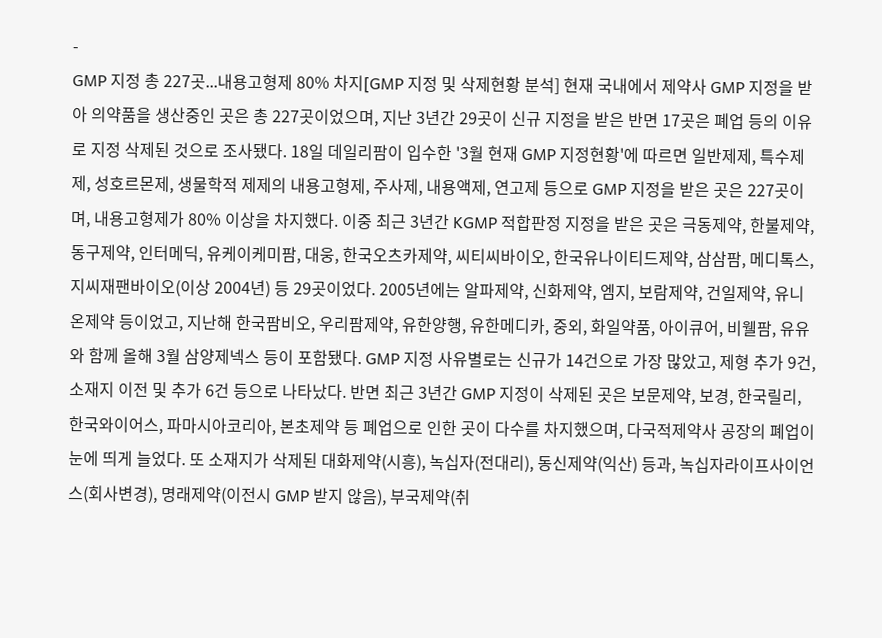-
GMP 지정 총 227곳...내용고형제 80% 차지[GMP 지정 및 삭제현황 분석] 현재 국내에서 제약사 GMP 지정을 받아 의약품을 생산중인 곳은 총 227곳이었으며, 지난 3년간 29곳이 신규 지정을 받은 반면 17곳은 폐업 등의 이유로 지정 삭제된 것으로 조사됐다. 18일 데일리팜이 입수한 '3월 현재 GMP 지정현황'에 따르면 일반제제, 특수제제, 성호르몬제, 생물학적 제제의 내용고형제, 주사제, 내용액제, 연고제 등으로 GMP 지정을 받은 곳은 227곳이며, 내용고형제가 80% 이상을 차지했다. 이중 최근 3년간 KGMP 적합판정 지정을 받은 곳은 극동제약, 한불제약, 동구제약, 인터메딕, 유케이케미팜, 대웅, 한국오츠카제약, 씨티씨바이오, 한국유나이티드제약, 삼삼팜, 메디톡스, 지씨재팬바이오(이상 2004년) 등 29곳이었다. 2005년에는 알파제약, 신화제약, 엠지, 보람제약, 건일제약, 유니온제약 등이었고, 지난해 한국팜비오, 우리팜제약, 유한양행, 유한메디카, 중외, 화일약품, 아이큐어, 비웰팜, 유유와 함께 올해 3월 삼양제넥스 등이 포함됐다. GMP 지정 사유별로는 신규가 14건으로 가장 많았고, 제형 추가 9건, 소재지 이전 및 추가 6건 등으로 나타났다. 반면 최근 3년간 GMP 지정이 삭제된 곳은 보문제약, 보경, 한국릴리, 한국와이어스, 파마시아코리아, 본초제약 등 폐업으로 인한 곳이 다수를 차지했으며, 다국적제약사 공장의 폐업이 눈에 띄게 늘었다. 또 소재지가 삭제된 대화제약(시흥), 녹십자(전대리), 동신제약(익산) 등과, 녹십자라이프사이언스(회사변경), 명래제약(이전시 GMP 받지 않음), 부국제약(취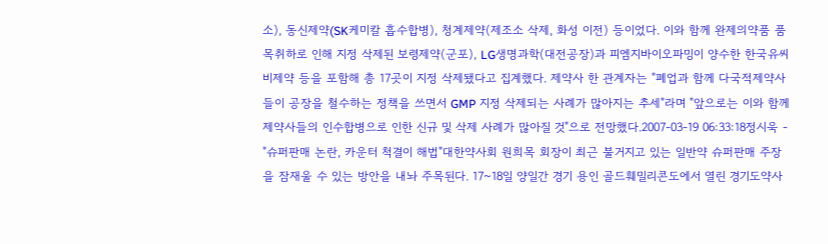소), 동신제약(SK케미칼 흡수합병), 청계제약(제조소 삭제, 화성 이전) 등이었다. 이와 함께 완제의약품 품목취하로 인해 지정 삭제된 보령제약(군포), LG생명과학(대전공장)과 피엠지바이오파밍이 양수한 한국유씨비제약 등을 포함해 총 17곳이 지정 삭제됐다고 집계했다. 제약사 한 관계자는 "폐업과 함께 다국적제약사들이 공장을 철수하는 정책을 쓰면서 GMP 지정 삭제되는 사례가 많아지는 추세"라며 "앞으로는 이와 함께 제약사들의 인수합병으로 인한 신규 및 삭제 사례가 많아질 것"으로 전망했다.2007-03-19 06:33:18정시욱 -
"슈퍼판매 논란, 카운터 척결이 해법"대한약사회 원희목 회장이 최근 불거지고 있는 일반약 슈퍼판매 주장을 잠재울 수 있는 방안을 내놔 주목된다. 17~18일 양일간 경기 용인 골드훼밀리콘도에서 열린 경기도약사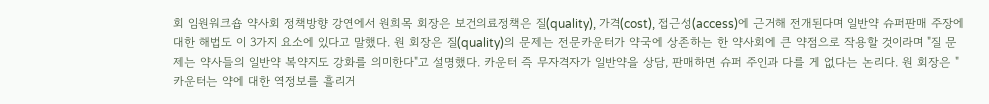회 임원워크숍 약사회 정책방향 강연에서 원희목 회장은 보건의료정책은 질(quality), 가격(cost), 접근성(access)에 근거해 전개된다며 일반약 슈퍼판매 주장에 대한 해법도 이 3가지 요소에 있다고 말했다. 원 회장은 질(quality)의 문제는 전문카운터가 약국에 상존하는 한 약사회에 큰 약점으로 작용할 것이라며 "질 문제는 약사들의 일반약 복약지도 강화를 의미한다"고 설명했다. 카운터 즉 무자격자가 일반약을 상담, 판매하면 슈퍼 주인과 다를 게 없다는 논리다. 원 회장은 "카운터는 약에 대한 역정보를 흘리거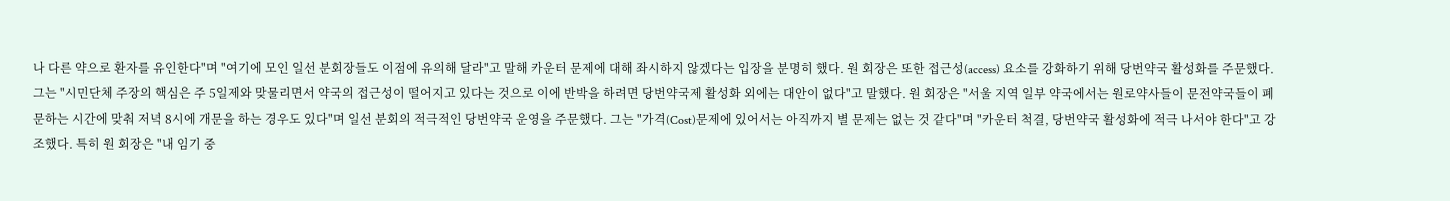나 다른 약으로 환자를 유인한다"며 "여기에 모인 일선 분회장들도 이점에 유의해 달라"고 말해 카운터 문제에 대해 좌시하지 않겠다는 입장을 분명히 했다. 원 회장은 또한 접근성(access) 요소를 강화하기 위해 당번약국 활성화를 주문했다. 그는 "시민단체 주장의 핵심은 주 5일제와 맞물리면서 약국의 접근성이 떨어지고 있다는 것으로 이에 반박을 하려면 당번약국제 활성화 외에는 대안이 없다"고 말했다. 원 회장은 "서울 지역 일부 약국에서는 원로약사들이 문전약국들이 폐문하는 시간에 맞춰 저녁 8시에 개문을 하는 경우도 있다"며 일선 분회의 적극적인 당번약국 운영을 주문했다. 그는 "가격(Cost)문제에 있어서는 아직까지 별 문제는 없는 것 같다"며 "카운터 척결, 당번약국 활성화에 적극 나서야 한다"고 강조했다. 특히 원 회장은 "내 임기 중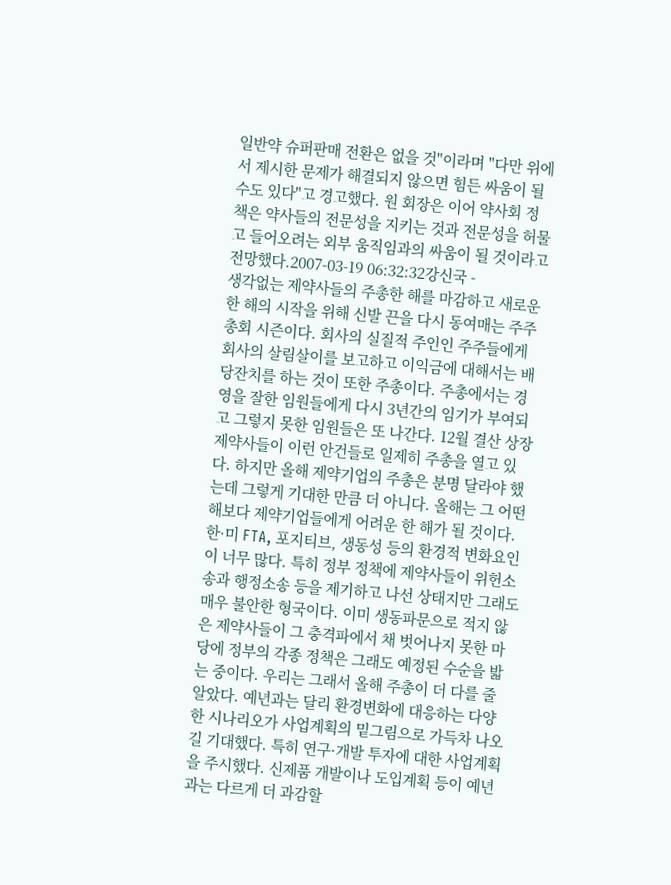일반약 슈퍼판매 전환은 없을 것"이라며 "다만 위에서 제시한 문제가 해결되지 않으면 힘든 싸움이 될 수도 있다"고 경고했다. 원 회장은 이어 약사회 정책은 약사들의 전문성을 지키는 것과 전문성을 허물고 들어오려는 외부 움직임과의 싸움이 될 것이라고 전망했다.2007-03-19 06:32:32강신국 -
생각없는 제약사들의 주총한 해를 마감하고 새로운 한 해의 시작을 위해 신발 끈을 다시 동여매는 주주총회 시즌이다. 회사의 실질적 주인인 주주들에게 회사의 살림살이를 보고하고 이익금에 대해서는 배당잔치를 하는 것이 또한 주총이다. 주총에서는 경영을 잘한 임원들에게 다시 3년간의 임기가 부여되고 그렇지 못한 임원들은 또 나간다. 12월 결산 상장제약사들이 이런 안건들로 일제히 주총을 열고 있다. 하지만 올해 제약기업의 주총은 분명 달라야 했는데 그렇게 기대한 만큼 더 아니다. 올해는 그 어떤 해보다 제약기업들에게 어려운 한 해가 될 것이다. 한·미 FTA, 포지티브, 생동성 등의 환경적 변화요인이 너무 많다. 특히 정부 정책에 제약사들이 위헌소송과 행정소송 등을 제기하고 나선 상태지만 그래도 매우 불안한 형국이다. 이미 생동파문으로 적지 않은 제약사들이 그 충격파에서 채 벗어나지 못한 마당에 정부의 각종 정책은 그래도 예정된 수순을 밟는 중이다. 우리는 그래서 올해 주총이 더 다를 줄 알았다. 예년과는 달리 환경변화에 대응하는 다양한 시나리오가 사업계획의 밑그림으로 가득차 나오길 기대했다. 특히 연구·개발 투자에 대한 사업계획을 주시했다. 신제품 개발이나 도입계획 등이 예년과는 다르게 더 과감할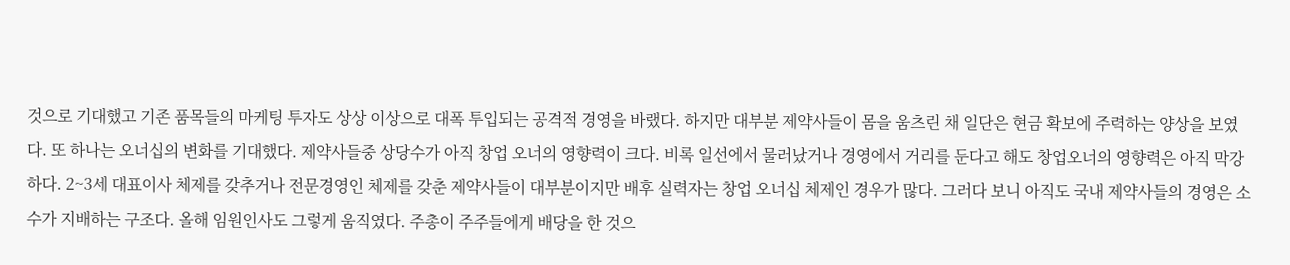것으로 기대했고 기존 품목들의 마케팅 투자도 상상 이상으로 대폭 투입되는 공격적 경영을 바랬다. 하지만 대부분 제약사들이 몸을 움츠린 채 일단은 현금 확보에 주력하는 양상을 보였다. 또 하나는 오너십의 변화를 기대했다. 제약사들중 상당수가 아직 창업 오너의 영향력이 크다. 비록 일선에서 물러났거나 경영에서 거리를 둔다고 해도 창업오너의 영향력은 아직 막강하다. 2~3세 대표이사 체제를 갖추거나 전문경영인 체제를 갖춘 제약사들이 대부분이지만 배후 실력자는 창업 오너십 체제인 경우가 많다. 그러다 보니 아직도 국내 제약사들의 경영은 소수가 지배하는 구조다. 올해 임원인사도 그렇게 움직였다. 주총이 주주들에게 배당을 한 것으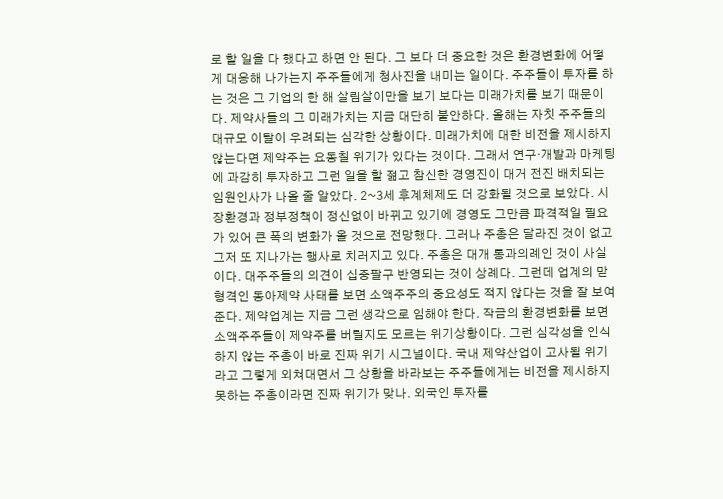로 할 일을 다 했다고 하면 안 된다. 그 보다 더 중요한 것은 환경변화에 어떻게 대응해 나가는지 주주들에게 청사진을 내미는 일이다. 주주들이 투자를 하는 것은 그 기업의 한 해 살림살이만을 보기 보다는 미래가치를 보기 때문이다. 제약사들의 그 미래가치는 지금 대단히 불안하다. 올해는 자칫 주주들의 대규모 이탈이 우려되는 심각한 상황이다. 미래가치에 대한 비전을 제시하지 않는다면 제약주는 요동칠 위기가 있다는 것이다. 그래서 연구·개발과 마케팅에 과감히 투자하고 그런 일을 할 젊고 참신한 경영진이 대거 전진 배치되는 임원인사가 나올 줄 알았다. 2~3세 후계체제도 더 강화될 것으로 보았다. 시장환경과 정부정책이 정신없이 바뀌고 있기에 경영도 그만큼 파격적일 필요가 있어 큰 폭의 변화가 올 것으로 전망했다. 그러나 주총은 달라진 것이 없고 그저 또 지나가는 행사로 치러지고 있다. 주총은 대개 통과의례인 것이 사실이다. 대주주들의 의견이 십중팔구 반영되는 것이 상례다. 그런데 업계의 맏형격인 동아제약 사태를 보면 소액주주의 중요성도 적지 않다는 것을 잘 보여준다. 제약업계는 지금 그런 생각으로 임해야 한다. 작금의 환경변화를 보면 소액주주들이 제약주를 버릴지도 모르는 위기상황이다. 그런 심각성을 인식하지 않는 주총이 바로 진짜 위기 시그널이다. 국내 제약산업이 고사될 위기라고 그렇게 외쳐대면서 그 상황을 바라보는 주주들에게는 비전을 제시하지 못하는 주총이라면 진짜 위기가 맞나. 외국인 투자를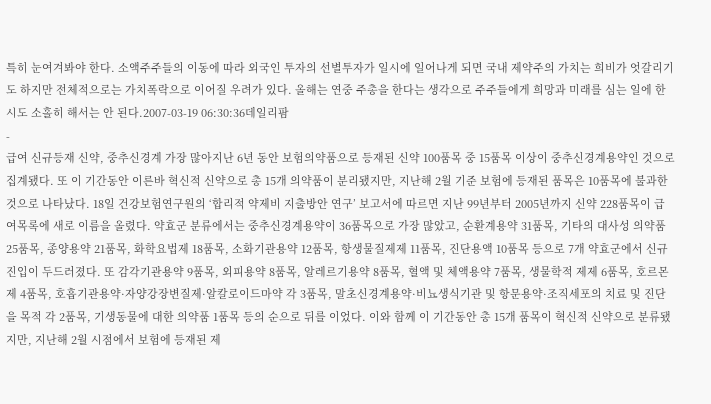특히 눈여겨봐야 한다. 소액주주들의 이동에 따라 외국인 투자의 선별투자가 일시에 일어나게 되면 국내 제약주의 가치는 희비가 엇갈리기도 하지만 전체적으로는 가치폭락으로 이어질 우려가 있다. 올해는 연중 주총을 한다는 생각으로 주주들에게 희망과 미래를 심는 일에 한시도 소홀히 해서는 안 된다.2007-03-19 06:30:36데일리팜
-
급여 신규등재 신약, 중추신경계 가장 많아지난 6년 동안 보험의약품으로 등재된 신약 100품목 중 15품목 이상이 중추신경계용약인 것으로 집계됐다. 또 이 기간동안 이른바 혁신적 신약으로 총 15개 의약품이 분리됐지만, 지난해 2월 기준 보험에 등재된 품목은 10품목에 불과한 것으로 나타났다. 18일 건강보험연구원의 ‘합리적 약제비 지출방안 연구’ 보고서에 따르면 지난 99년부터 2005년까지 신약 228품목이 급여목록에 새로 이름을 올렸다. 약효군 분류에서는 중추신경계용약이 36품목으로 가장 많았고, 순환계용약 31품목, 기타의 대사성 의약품 25품목, 종양용약 21품목, 화학요법제 18품목, 소화기관용약 12품목, 항생물질제제 11품목, 진단용액 10품목 등으로 7개 약효군에서 신규 진입이 두드러졌다. 또 감각기관용약 9품목, 외피용약 8품목, 알레르기용약 8품목, 혈액 및 체액용약 7품목, 생물학적 제제 6품목, 호르몬제 4품목, 호흡기관용약·자양강장변질제·알칼로이드마약 각 3품목, 말초신경계용약·비뇨생식기관 및 항문용약·조직세포의 치료 및 진단을 목적 각 2품목, 기생동물에 대한 의약품 1품목 등의 순으로 뒤를 이었다. 이와 함께 이 기간동안 총 15개 품목이 혁신적 신약으로 분류됐지만, 지난해 2월 시점에서 보험에 등재된 제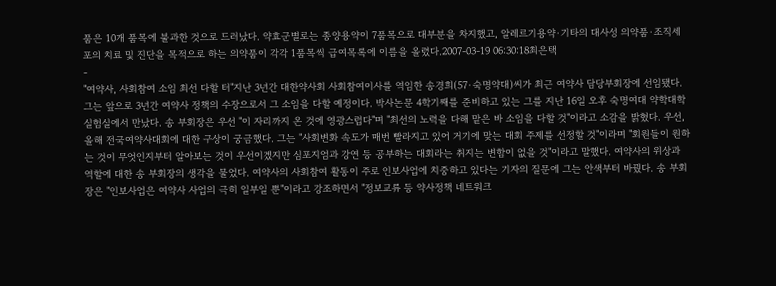품은 10개 품목에 불과한 것으로 드러났다. 약효군별로는 종양용약이 7품목으로 대부분을 차지했고, 알레르기용약·기타의 대사성 의약품·조직세포의 치료 및 진단을 목적으로 하는 의약품이 각각 1품목씩 급여목록에 이름을 올렸다.2007-03-19 06:30:18최은택
-
"여약사, 사회참여 소임 최선 다할 터"지난 3년간 대한약사회 사회참여이사를 역임한 송경희(57·숙명약대)씨가 최근 여약사 담당부회장에 선임됐다. 그는 앞으로 3년간 여약사 정책의 수장으로서 그 소임을 다할 예정이다. 박사논문 4학기째를 준비하고 있는 그를 지난 16일 오후 숙명여대 약학대학 실험실에서 만났다. 송 부회장은 우선 "이 자리까지 온 것에 영광스럽다"며 "최선의 노력을 다해 맡은 바 소임을 다할 것"이라고 소감을 밝혔다. 우선, 올해 전국여약사대회에 대한 구상이 궁금했다. 그는 "사회변화 속도가 매번 빨라지고 있어 거기에 맞는 대회 주제를 선정할 것"이라며 "회원들이 원하는 것이 무엇인지부터 알아보는 것이 우선이겠지만 심포지엄과 강연 등 공부하는 대회라는 취지는 변함이 없을 것"이라고 말했다. 여약사의 위상과 역할에 대한 송 부회장의 생각을 물었다. 여약사의 사회참여 활동이 주로 인보사업에 치중하고 있다는 기자의 질문에 그는 안색부터 바꿨다. 송 부회장은 "인보사업은 여약사 사업의 극히 일부일 뿐"이라고 강조하면서 "정보교류 등 약사정책 네트워크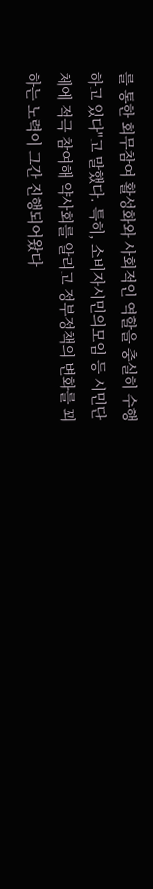를 통한 회무참여 활성화와 사회적인 역할을 충실히 수행하고 있다"고 말했다. 특히, 소비자시민의모임 등 시민단체에 적극 참여해 약사회를 알리고 정부정책의 변화를 꾀하는 노력이 그간 진행되어왔다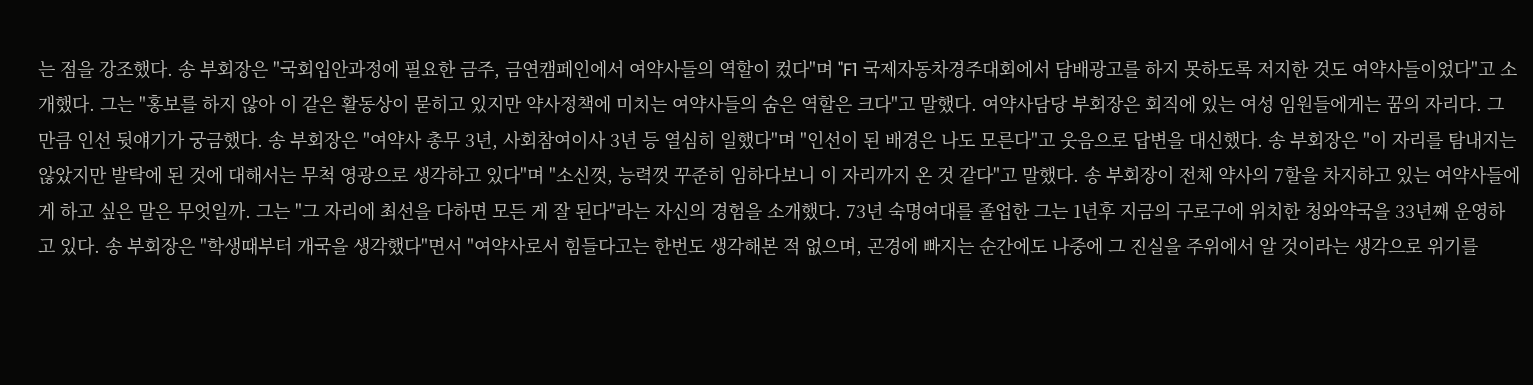는 점을 강조했다. 송 부회장은 "국회입안과정에 필요한 금주, 금연캠페인에서 여약사들의 역할이 컸다"며 "F1 국제자동차경주대회에서 담배광고를 하지 못하도록 저지한 것도 여약사들이었다"고 소개했다. 그는 "홍보를 하지 않아 이 같은 활동상이 묻히고 있지만 약사정책에 미치는 여약사들의 숨은 역할은 크다"고 말했다. 여약사담당 부회장은 회직에 있는 여성 임원들에게는 꿈의 자리다. 그 만큼 인선 뒷얘기가 궁금했다. 송 부회장은 "여약사 총무 3년, 사회참여이사 3년 등 열심히 일했다"며 "인선이 된 배경은 나도 모른다"고 웃음으로 답변을 대신했다. 송 부회장은 "이 자리를 탐내지는 않았지만 발탁에 된 것에 대해서는 무척 영광으로 생각하고 있다"며 "소신껏, 능력껏 꾸준히 임하다보니 이 자리까지 온 것 같다"고 말했다. 송 부회장이 전체 약사의 7할을 차지하고 있는 여약사들에게 하고 싶은 말은 무엇일까. 그는 "그 자리에 최선을 다하면 모든 게 잘 된다"라는 자신의 경험을 소개했다. 73년 숙명여대를 졸업한 그는 1년후 지금의 구로구에 위치한 청와약국을 33년째 운영하고 있다. 송 부회장은 "학생때부터 개국을 생각했다"면서 "여약사로서 힘들다고는 한번도 생각해본 적 없으며, 곤경에 빠지는 순간에도 나중에 그 진실을 주위에서 알 것이라는 생각으로 위기를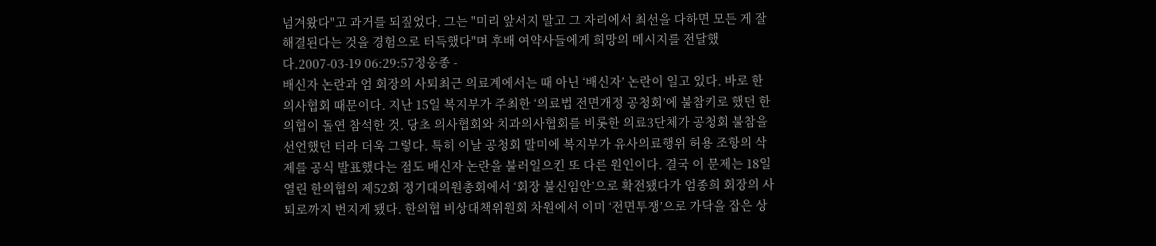넘겨왔다"고 과거를 되짚었다. 그는 "미리 앞서지 말고 그 자리에서 최선을 다하면 모든 게 잘 해결된다는 것을 경험으로 터득했다"며 후배 여약사들에게 희망의 메시지를 전달했다.2007-03-19 06:29:57정웅종 -
배신자 논란과 엄 회장의 사퇴최근 의료계에서는 때 아닌 ‘배신자’ 논란이 일고 있다. 바로 한의사협회 때문이다. 지난 15일 복지부가 주최한 ‘의료법 전면개정 공청회’에 불참키로 했던 한의협이 돌연 참석한 것. 당초 의사협회와 치과의사협회를 비롯한 의료3단체가 공청회 불참을 선언했던 터라 더욱 그렇다. 특히 이날 공청회 말미에 복지부가 유사의료행위 허용 조항의 삭제를 공식 발표했다는 점도 배신자 논란을 불러일으킨 또 다른 원인이다. 결국 이 문제는 18일 열린 한의협의 제52회 정기대의원총회에서 ‘회장 불신임안’으로 확전됐다가 엄종희 회장의 사퇴로까지 번지게 됐다. 한의협 비상대책위원회 차원에서 이미 ‘전면투쟁’으로 가닥을 잡은 상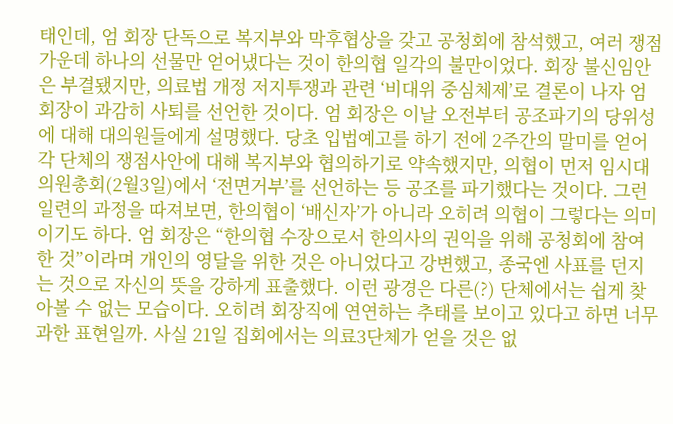태인데, 엄 회장 단독으로 복지부와 막후협상을 갖고 공청회에 참석했고, 여러 쟁점 가운데 하나의 선물만 얻어냈다는 것이 한의협 일각의 불만이었다. 회장 불신임안은 부결됐지만, 의료법 개정 저지투쟁과 관련 ‘비대위 중심체제’로 결론이 나자 엄 회장이 과감히 사퇴를 선언한 것이다. 엄 회장은 이날 오전부터 공조파기의 당위성에 대해 대의원들에게 설명했다. 당초 입법예고를 하기 전에 2주간의 말미를 얻어 각 단체의 쟁점사안에 대해 복지부와 협의하기로 약속했지만, 의협이 먼저 임시대의원총회(2월3일)에서 ‘전면거부’를 선언하는 등 공조를 파기했다는 것이다. 그런 일련의 과정을 따져보면, 한의협이 ‘배신자’가 아니라 오히려 의협이 그렇다는 의미이기도 하다. 엄 회장은 “한의협 수장으로서 한의사의 권익을 위해 공청회에 참여한 것”이라며 개인의 영달을 위한 것은 아니었다고 강변했고, 종국엔 사표를 던지는 것으로 자신의 뜻을 강하게 표출했다. 이런 광경은 다른(?) 단체에서는 쉽게 찾아볼 수 없는 모습이다. 오히려 회장직에 연연하는 추태를 보이고 있다고 하면 너무 과한 표현일까. 사실 21일 집회에서는 의료3단체가 얻을 것은 없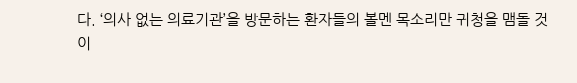다. ‘의사 없는 의료기관’을 방문하는 환자들의 볼멘 목소리만 귀청을 맴돌 것이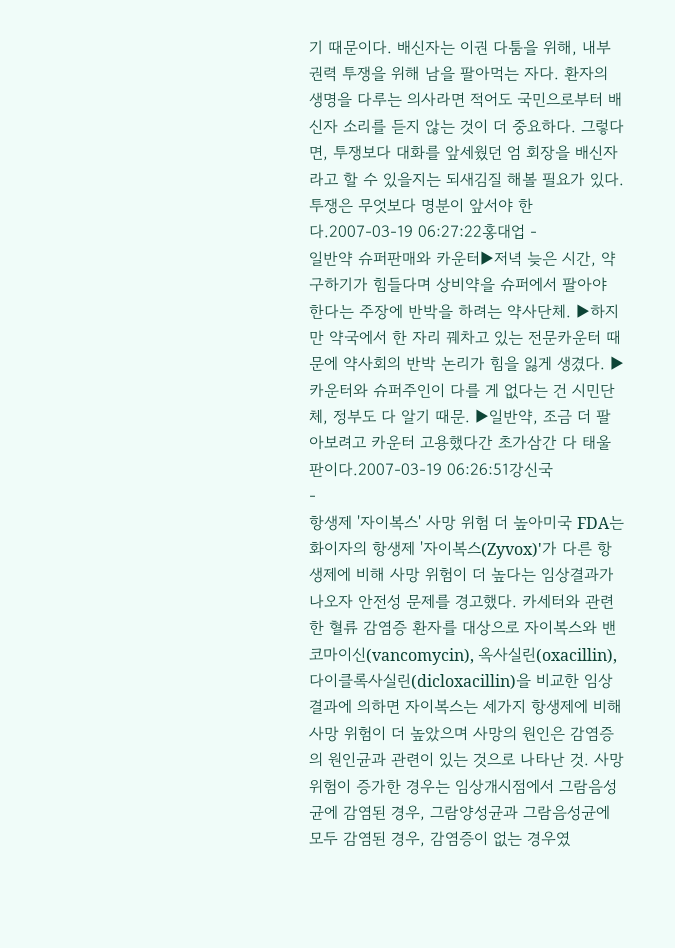기 때문이다. 배신자는 이권 다툼을 위해, 내부 권력 투쟁을 위해 남을 팔아먹는 자다. 환자의 생명을 다루는 의사라면 적어도 국민으로부터 배신자 소리를 듣지 않는 것이 더 중요하다. 그렇다면, 투쟁보다 대화를 앞세웠던 엄 회장을 배신자라고 할 수 있을지는 되새김질 해볼 필요가 있다. 투쟁은 무엇보다 명분이 앞서야 한다.2007-03-19 06:27:22홍대업 -
일반약 슈퍼판매와 카운터▶저녁 늦은 시간, 약 구하기가 힘들다며 상비약을 슈퍼에서 팔아야 한다는 주장에 반박을 하려는 약사단체. ▶하지만 약국에서 한 자리 꿰차고 있는 전문카운터 때문에 약사회의 반박 논리가 힘을 잃게 생겼다. ▶카운터와 슈퍼주인이 다를 게 없다는 건 시민단체, 정부도 다 알기 때문. ▶일반약, 조금 더 팔아보려고 카운터 고용했다간 초가삼간 다 태울 판이다.2007-03-19 06:26:51강신국
-
항생제 '자이복스' 사망 위험 더 높아미국 FDA는 화이자의 항생제 '자이복스(Zyvox)'가 다른 항생제에 비해 사망 위험이 더 높다는 임상결과가 나오자 안전성 문제를 경고했다. 카세터와 관련한 혈류 감염증 환자를 대상으로 자이복스와 밴코마이신(vancomycin), 옥사실린(oxacillin), 다이클록사실린(dicloxacillin)을 비교한 임상결과에 의하면 자이복스는 세가지 항생제에 비해 사망 위험이 더 높았으며 사망의 원인은 감염증의 원인균과 관련이 있는 것으로 나타난 것. 사망 위험이 증가한 경우는 임상개시점에서 그람음성균에 감염된 경우, 그람양성균과 그람음성균에 모두 감염된 경우, 감염증이 없는 경우였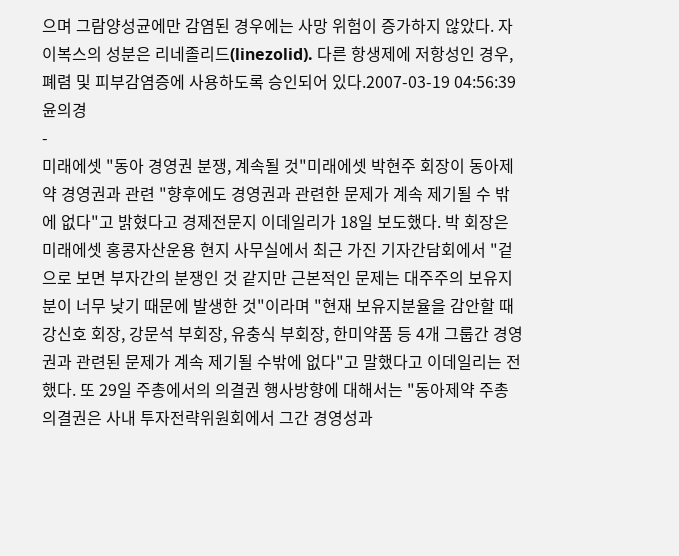으며 그람양성균에만 감염된 경우에는 사망 위험이 증가하지 않았다. 자이복스의 성분은 리네졸리드(linezolid). 다른 항생제에 저항성인 경우, 폐렴 및 피부감염증에 사용하도록 승인되어 있다.2007-03-19 04:56:39윤의경
-
미래에셋 "동아 경영권 분쟁, 계속될 것"미래에셋 박현주 회장이 동아제약 경영권과 관련 "향후에도 경영권과 관련한 문제가 계속 제기될 수 밖에 없다"고 밝혔다고 경제전문지 이데일리가 18일 보도했다. 박 회장은 미래에셋 홍콩자산운용 현지 사무실에서 최근 가진 기자간담회에서 "겉으로 보면 부자간의 분쟁인 것 같지만 근본적인 문제는 대주주의 보유지분이 너무 낮기 때문에 발생한 것"이라며 "현재 보유지분율을 감안할 때 강신호 회장, 강문석 부회장, 유충식 부회장, 한미약품 등 4개 그룹간 경영권과 관련된 문제가 계속 제기될 수밖에 없다"고 말했다고 이데일리는 전했다. 또 29일 주총에서의 의결권 행사방향에 대해서는 "동아제약 주총 의결권은 사내 투자전략위원회에서 그간 경영성과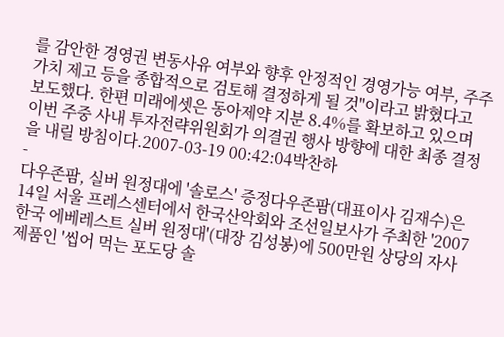를 감안한 경영권 변동사유 여부와 향후 안정적인 경영가능 여부, 주주가치 제고 등을 종합적으로 검토해 결정하게 될 것"이라고 밝혔다고 보도했다. 한편 미래에셋은 동아제약 지분 8.4%를 확보하고 있으며 이번 주중 사내 투자전략위원회가 의결권 행사 방향에 대한 최종 결정을 내릴 방침이다.2007-03-19 00:42:04박찬하
-
다우존팜, 실버 원정대에 '솔로스' 증정다우존팜(대표이사 김재수)은 14일 서울 프레스센터에서 한국산악회와 조선일보사가 주최한 '2007 한국 에베레스트 실버 원정대'(대장 김성봉)에 500만원 상당의 자사 제품인 '씹어 먹는 포도당 솔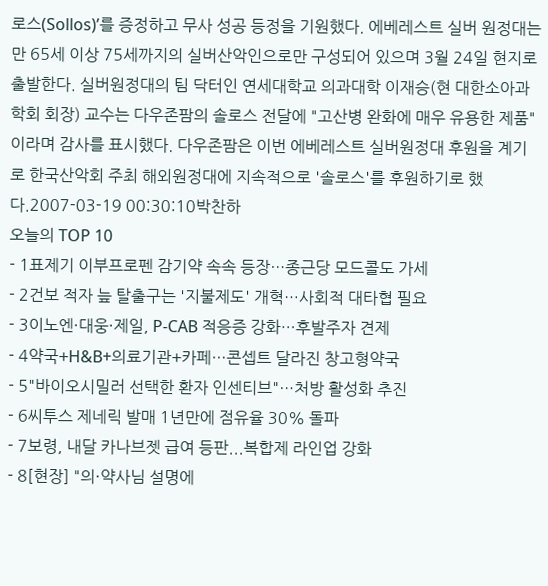로스(Sollos)’를 증정하고 무사 성공 등정을 기원했다. 에베레스트 실버 원정대는 만 65세 이상 75세까지의 실버산악인으로만 구성되어 있으며 3월 24일 현지로 출발한다. 실버원정대의 팀 닥터인 연세대학교 의과대학 이재승(현 대한소아과학회 회장) 교수는 다우존팜의 솔로스 전달에 "고산병 완화에 매우 유용한 제품"이라며 감사를 표시했다. 다우존팜은 이번 에베레스트 실버원정대 후원을 계기로 한국산악회 주최 해외원정대에 지속적으로 '솔로스'를 후원하기로 했다.2007-03-19 00:30:10박찬하
오늘의 TOP 10
- 1표제기 이부프로펜 감기약 속속 등장…종근당 모드콜도 가세
- 2건보 적자 늪 탈출구는 '지불제도' 개혁…사회적 대타협 필요
- 3이노엔·대웅·제일, P-CAB 적응증 강화…후발주자 견제
- 4약국+H&B+의료기관+카페…콘셉트 달라진 창고형약국
- 5"바이오시밀러 선택한 환자 인센티브"…처방 활성화 추진
- 6씨투스 제네릭 발매 1년만에 점유율 30% 돌파
- 7보령, 내달 카나브젯 급여 등판...복합제 라인업 강화
- 8[현장] "의·약사님 설명에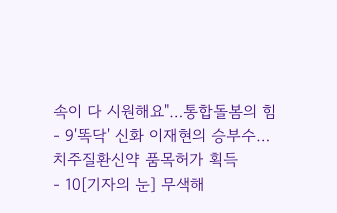속이 다 시원해요"…통합돌봄의 힘
- 9'똑닥' 신화 이재현의 승부수…치주질환신약 품목허가 획득
- 10[기자의 눈] 무색해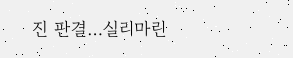진 판결…실리마린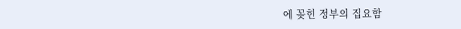에 꽂힌 정부의 집요함